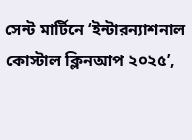সেন্ট মার্টিনে ‘ইন্টারন্যাশনাল কোস্টাল ক্লিনআপ ২০২৫’,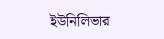ইউনিলিভার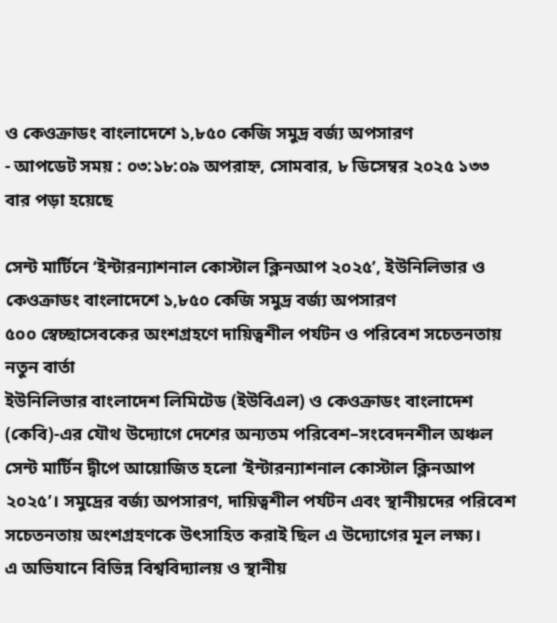ও কেওক্রাডং বাংলাদেশে ১,৮৫০ কেজি সমুদ্র বর্জ্য অপসারণ
- আপডেট সময় : ০৩:১৮:০৯ অপরাহ্ন, সোমবার, ৮ ডিসেম্বর ২০২৫ ১৩৩ বার পড়া হয়েছে

সেন্ট মার্টিনে ‘ইন্টারন্যাশনাল কোস্টাল ক্লিনআপ ২০২৫’, ইউনিলিভার ও কেওক্রাডং বাংলাদেশে ১,৮৫০ কেজি সমুদ্র বর্জ্য অপসারণ
৫০০ স্বেচ্ছাসেবকের অংশগ্রহণে দায়িত্বশীল পর্যটন ও পরিবেশ সচেতনতায় নতুন বার্তা
ইউনিলিভার বাংলাদেশ লিমিটেড (ইউবিএল) ও কেওক্রাডং বাংলাদেশ (কেবি)-এর যৌথ উদ্যোগে দেশের অন্যতম পরিবেশ–সংবেদনশীল অঞ্চল সেন্ট মার্টিন দ্বীপে আয়োজিত হলো ‘ইন্টারন্যাশনাল কোস্টাল ক্লিনআপ ২০২৫’। সমুদ্রের বর্জ্য অপসারণ, দায়িত্বশীল পর্যটন এবং স্থানীয়দের পরিবেশ সচেতনতায় অংশগ্রহণকে উৎসাহিত করাই ছিল এ উদ্যোগের মূল লক্ষ্য।
এ অভিযানে বিভিন্ন বিশ্ববিদ্যালয় ও স্থানীয়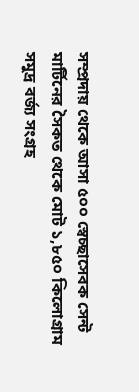সম্প্রদায় থেকে আসা ৫০০ স্বেচ্ছাসেবক সেন্ট মার্টিনের সৈকত থেকে মোট ১,৮৫০ কিলোগ্রাম সমুদ্র বর্জ্য সংগ্রহ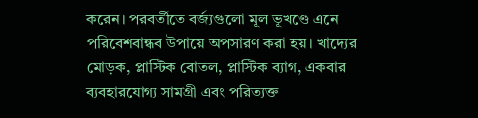করেন। পরবর্তীতে বর্জ্যগুলো মূল ভূখণ্ডে এনে পরিবেশবান্ধব উপায়ে অপসারণ করা হয়। খাদ্যের মোড়ক, প্লাস্টিক বোতল, প্লাস্টিক ব্যাগ, একবার ব্যবহারযোগ্য সামগ্রী এবং পরিত্যক্ত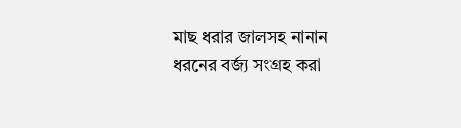মাছ ধরার জালসহ নানান ধরনের বর্জ্য সংগ্রহ করা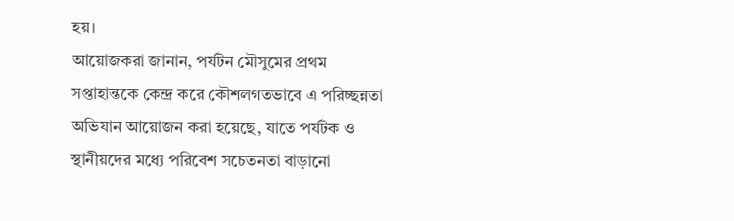হয়।
আয়োজকরা জানান, পর্যটন মৌসুমের প্রথম সপ্তাহান্তকে কেন্দ্র করে কৌশলগতভাবে এ পরিচ্ছন্নতা অভিযান আয়োজন করা হয়েছে, যাতে পর্যটক ও স্থানীয়দের মধ্যে পরিবেশ সচেতনতা বাড়ানো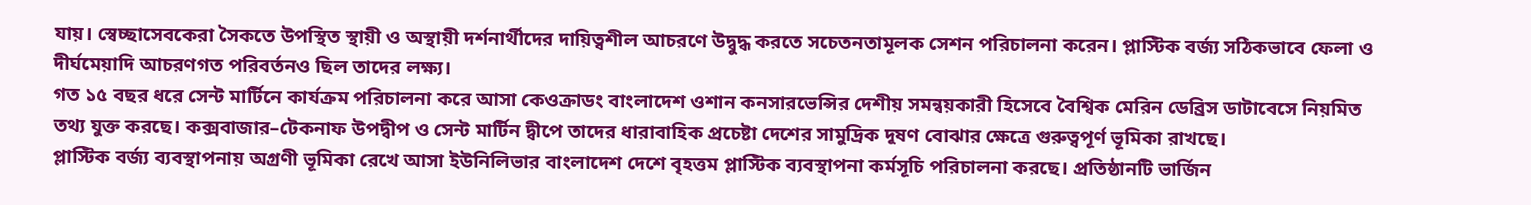যায়। স্বেচ্ছাসেবকেরা সৈকতে উপস্থিত স্থায়ী ও অস্থায়ী দর্শনার্থীদের দায়িত্বশীল আচরণে উদ্বুদ্ধ করতে সচেতনতামূলক সেশন পরিচালনা করেন। প্লাস্টিক বর্জ্য সঠিকভাবে ফেলা ও দীর্ঘমেয়াদি আচরণগত পরিবর্তনও ছিল তাদের লক্ষ্য।
গত ১৫ বছর ধরে সেন্ট মার্টিনে কার্যক্রম পরিচালনা করে আসা কেওক্রাডং বাংলাদেশ ওশান কনসারভেন্সির দেশীয় সমন্বয়কারী হিসেবে বৈশ্বিক মেরিন ডেব্রিস ডাটাবেসে নিয়মিত তথ্য যুক্ত করছে। কক্সবাজার–টেকনাফ উপদ্বীপ ও সেন্ট মার্টিন দ্বীপে তাদের ধারাবাহিক প্রচেষ্টা দেশের সামুদ্রিক দূষণ বোঝার ক্ষেত্রে গুরুত্বপূর্ণ ভূমিকা রাখছে।
প্লাস্টিক বর্জ্য ব্যবস্থাপনায় অগ্রণী ভূমিকা রেখে আসা ইউনিলিভার বাংলাদেশ দেশে বৃহত্তম প্লাস্টিক ব্যবস্থাপনা কর্মসূচি পরিচালনা করছে। প্রতিষ্ঠানটি ভার্জিন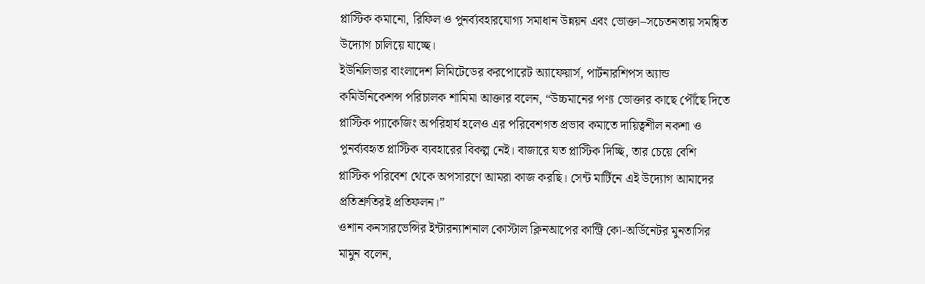প্লাস্টিক কমানো, রিফিল ও পুনর্ব্যবহারযোগ্য সমাধান উন্নয়ন এবং ভোক্তা–সচেতনতায় সমন্বিত উদ্যোগ চালিয়ে যাচ্ছে।
ইউনিলিভার বাংলাদেশ লিমিটেডের করপোরেট অ্যাফেয়ার্স, পার্টনারশিপস অ্যান্ড কমিউনিকেশন্স পরিচালক শামিমা আক্তার বলেন, “উচ্চমানের পণ্য ভোক্তার কাছে পৌঁছে দিতে প্লাস্টিক প্যাকেজিং অপরিহার্য হলেও এর পরিবেশগত প্রভাব কমাতে দায়িত্বশীল নকশা ও পুনর্ব্যবহৃত প্লাস্টিক ব্যবহারের বিকল্প নেই। বাজারে যত প্লাস্টিক দিচ্ছি, তার চেয়ে বেশি প্লাস্টিক পরিবেশ থেকে অপসারণে আমরা কাজ করছি। সেন্ট মার্টিনে এই উদ্যোগ আমাদের প্রতিশ্রুতিরই প্রতিফলন।”
ওশান কনসারভেন্সির ইন্টারন্যাশনাল কোস্টাল ক্লিনআপের কান্ট্রি কো-অর্ডিনেটর মুনতাসির মামুন বলেন,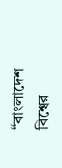“বাংলাদেশ বিশ্বের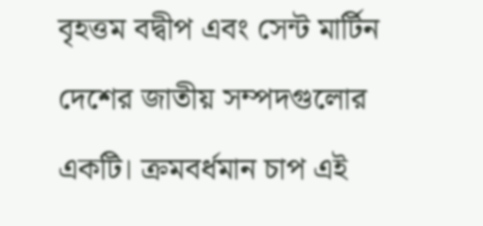বৃহত্তম বদ্বীপ এবং সেন্ট মার্টিন দেশের জাতীয় সম্পদগুলোর একটি। ক্রমবর্ধমান চাপ এই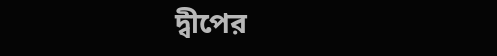দ্বীপের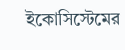ইকোসিস্টেমের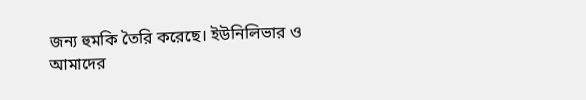জন্য হুমকি তৈরি করেছে। ইউনিলিভার ও আমাদের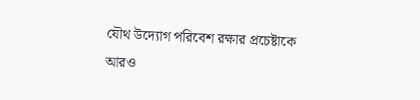যৌথ উদ্যোগ পরিবেশ রক্ষার প্রচেষ্টাকে আরও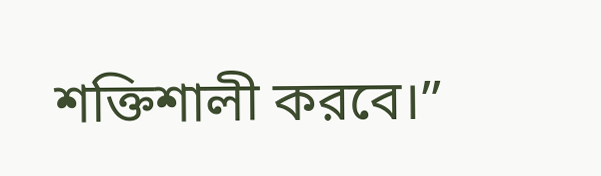শক্তিশালী করবে।”